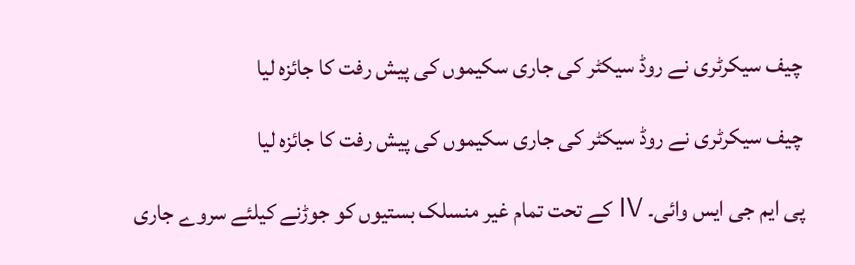چیف سیکرٹری نے روڈ سیکٹر کی جاری سکیموں کی پیش رفت کا جائزہ لیا

چیف سیکرٹری نے روڈ سیکٹر کی جاری سکیموں کی پیش رفت کا جائزہ لیا

پی ایم جی ایس وائی۔ IV کے تحت تمام غیر منسلک بستیوں کو جوڑنے کیلئے سروے جاری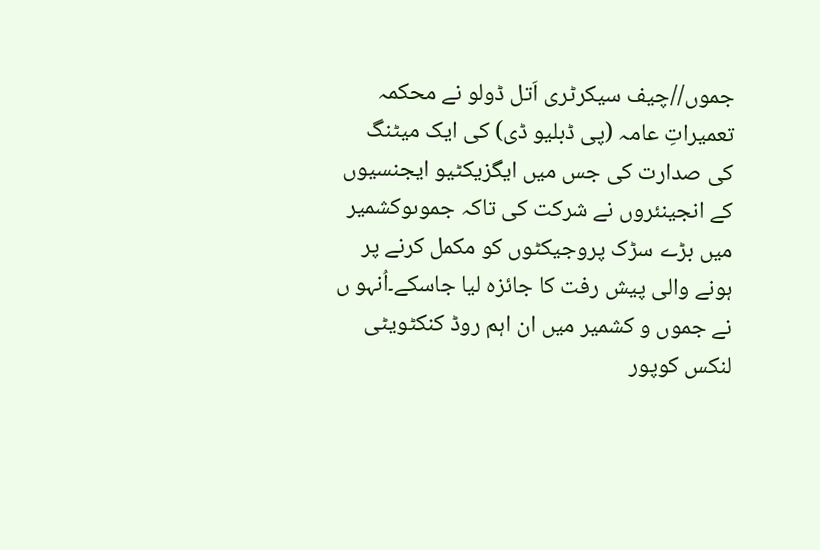جموں//چیف سیکرٹری اَتل ڈولو نے محکمہ تعمیراتِ عامہ (پی ڈبلیو ڈی) کی ایک میٹنگ کی صدارت کی جس میں ایگزیکٹیو ایجنسیوں کے انجینئروں نے شرکت کی تاکہ جموںوکشمیر میں بڑے سڑک پروجیکٹوں کو مکمل کرنے پر ہونے والی پیش رفت کا جائزہ لیا جاسکے۔اُنہو ں نے جموں و کشمیر میں ان اہم روڈ کنکٹویٹی لنکس کوپور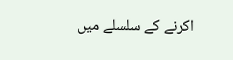اکرنے کے سلسلے میں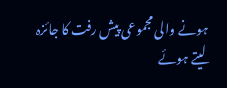ہونے والی مجموعی پیش رفت کا جائزہ لیتے ہوئے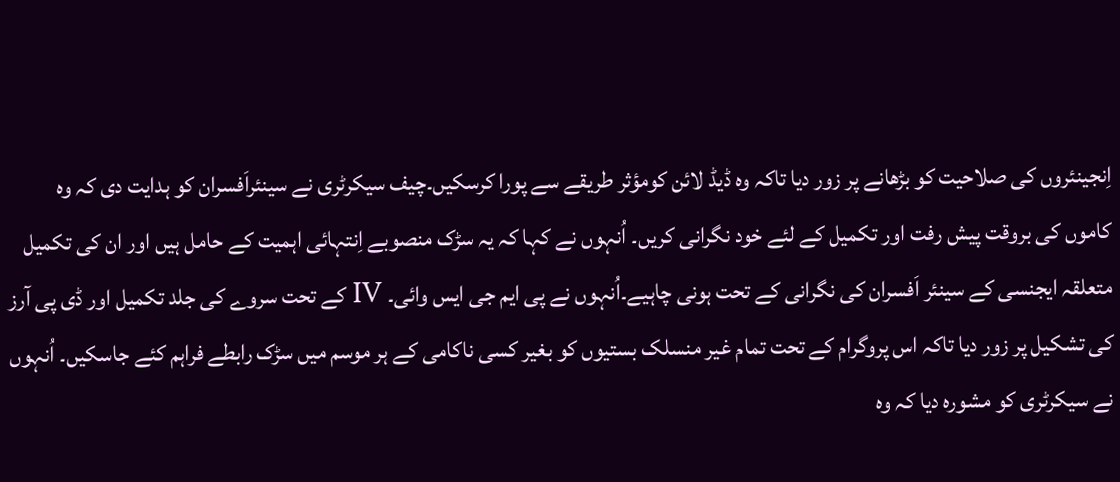اِنجینئروں کی صلاحیت کو بڑھانے پر زور دیا تاکہ وہ ڈیڈ لائن کومؤثر طریقے سے پورا کرسکیں۔چیف سیکرٹری نے سینئراَفسران کو ہدایت دی کہ وہ کاموں کی بروقت پیش رفت اور تکمیل کے لئے خود نگرانی کریں۔ اُنہوں نے کہا کہ یہ سڑک منصوبے اِنتہائی اہمیت کے حامل ہیں اور ان کی تکمیل متعلقہ ایجنسی کے سینئر اَفسران کی نگرانی کے تحت ہونی چاہیے۔اُنہوں نے پی ایم جی ایس وائی۔ IV کے تحت سروے کی جلد تکمیل اور ڈی پی آرز کی تشکیل پر زور دیا تاکہ اس پروگرام کے تحت تمام غیر منسلک بستیوں کو بغیر کسی ناکامی کے ہر موسم میں سڑک رابطے فراہم کئے جاسکیں۔ اُنہوں نے سیکرٹری کو مشورہ دیا کہ وہ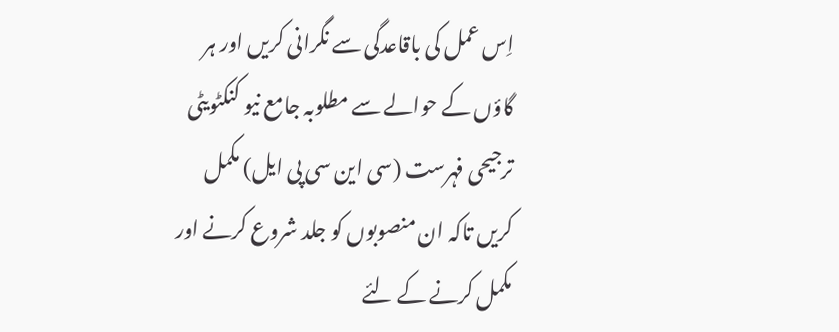اِس عمل کی باقاعدگی سے نگرانی کریں اور ہر گاؤں کے حوالے سے مطلوبہ جامع نیو کنکٹویٹی ترجیحی فہرست (سی این سی پی ایل) مکمل کریں تاکہ ان منصوبوں کو جلد شروع کرنے اور مکمل کرنے کے لئے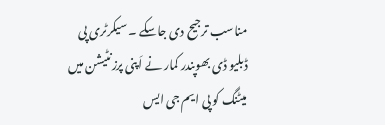مناسب ترجیح دی جاسکے ۔ سیکرٹری پی ڈبلیو ڈی بھوپندر کمار نے اَپنی پرزنٹیشن میں میٹنگ کو پی ایم جی ایس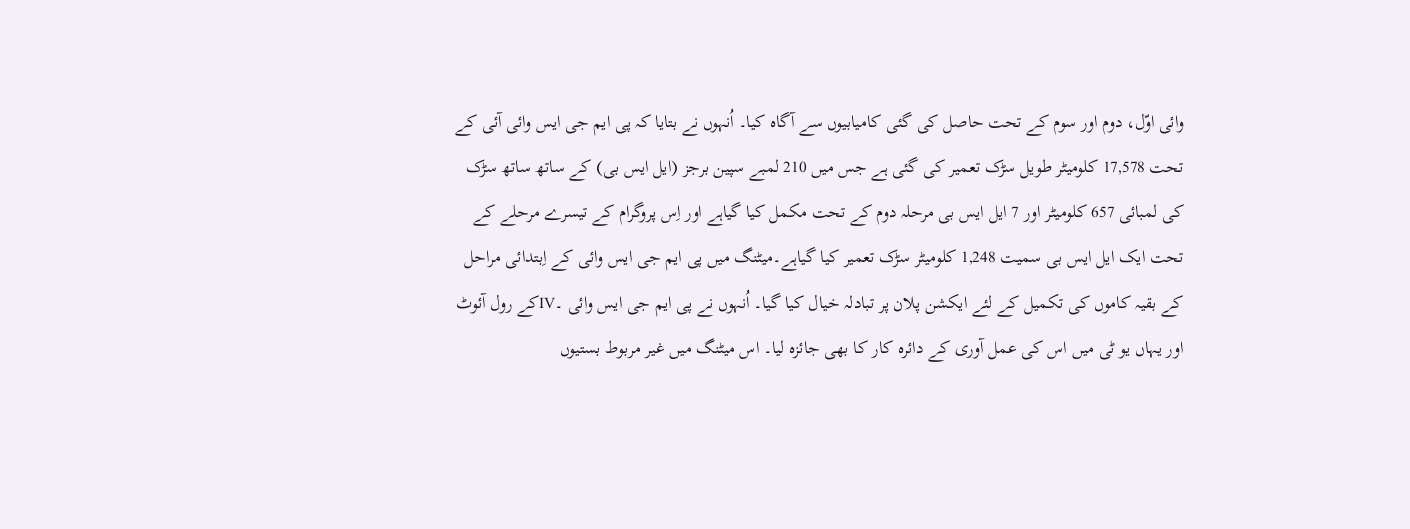وائی اوّل، دوم اور سوم کے تحت حاصل کی گئی کامیابیوں سے آگاہ کیا۔ اُنہوں نے بتایا کہ پی ایم جی ایس وائی آئی کے تحت 17,578 کلومیٹر طویل سڑک تعمیر کی گئی ہے جس میں 210 لمبے سپین برجز (ایل ایس بی) کے ساتھ ساتھ سڑک کی لمبائی 657 کلومیٹر اور 7 ایل ایس بی مرحلہ دوم کے تحت مکمل کیا گیاہے اور اِس پروگرام کے تیسرے مرحلے کے تحت ایک ایل ایس بی سمیت 1,248 کلومیٹر سڑک تعمیر کیا گیاہے۔میٹنگ میں پی ایم جی ایس وائی کے اِبتدائی مراحل کے بقیہ کاموں کی تکمیل کے لئے ایکشن پلان پر تبادلہ خیال کیا گیا۔ اُنہوں نے پی ایم جی ایس وائی ۔IVکے رول آئوٹ اور یہاں یو ٹی میں اس کی عمل آوری کے دائرہ کار کا بھی جائزہ لیا۔ اس میٹنگ میں غیر مربوط بستیوں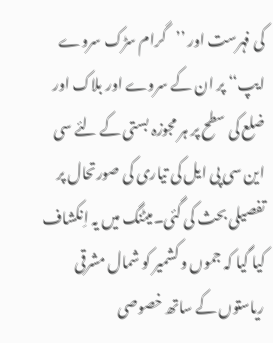کی فہرست اور ’’گرام سڑک سروے ایپ‘‘ پر ان کے سروے اور بلاک اور ضلع کی سطح پر ہر مجوزہ بستی کے لئے سی این سی پی ایل کی تیاری کی صورتحال پر تفصیلی بحث کی گئی۔میٹنگ میں یہ اِنکشاف کیا گیا کہ جموں و کشمیر کو شمال مشرقی ریاستوں کے ساتھ خصوصی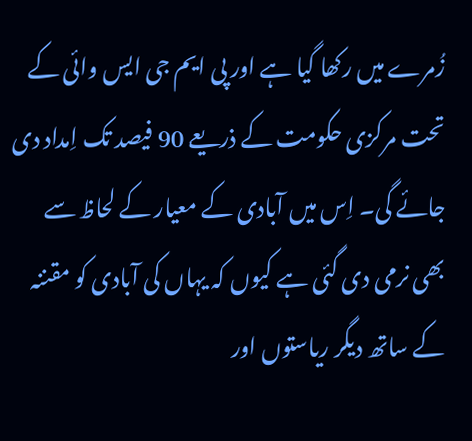زُمرے میں رکھا گیا ہے اور پی ایم جی ایس وائی کے تحت مرکزی حکومت کے ذریعے 90 فیصد تک اِمداد دی جائے گی۔ اِس میں آبادی کے معیار کے لحاظ سے بھی نرمی دی گئی ہے کیوں کہ یہاں کی آبادی کو مقننہ کے ساتھ دیگر ریاستوں اور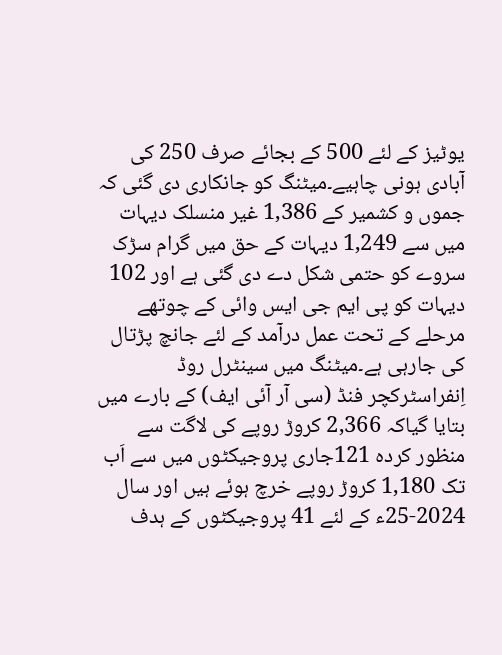یوٹیز کے لئے 500 کے بجائے صرف 250 کی آبادی ہونی چاہیے۔میٹنگ کو جانکاری دی گئی کہ جموں و کشمیر کے 1,386 غیر منسلک دیہات میں سے 1,249 دیہات کے حق میں گرام سڑک سروے کو حتمی شکل دے دی گئی ہے اور 102 دیہات کو پی ایم جی ایس وائی کے چوتھے مرحلے کے تحت عمل درآمد کے لئے جانچ پڑتال کی جارہی ہے۔میٹنگ میں سینٹرل روڈ اِنفراسٹرکچر فنڈ (سی آر آئی ایف) کے بارے میں بتایا گیاکہ 2,366 کروڑ روپے کی لاگت سے منظور کردہ 121جاری پروجیکٹوں میں سے اَب تک 1,180 کروڑ روپے خرچ ہوئے ہیں اور سال 2024-25ء کے لئے 41 پروجیکٹوں کے ہدف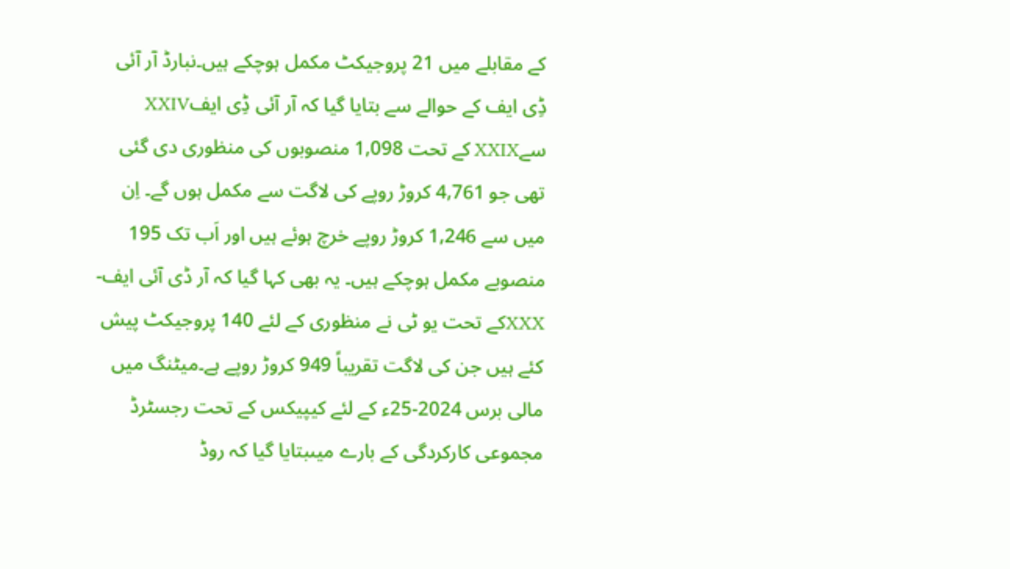کے مقابلے میں 21 پروجیکٹ مکمل ہوچکے ہیں۔نبارڈ آر آئی ڈِی ایف کے حوالے سے بتایا گیا کہ آر آئی ڈِی ایفXXIV سےXXIX کے تحت 1,098 منصوبوں کی منظوری دی گئی تھی جو 4,761 کروڑ روپے کی لاگت سے مکمل ہوں گے۔ اِن میں سے 1,246 کروڑ روپے خرچ ہوئے ہیں اور اَب تک 195 منصوبے مکمل ہوچکے ہیں۔ یہ بھی کہا گیا کہ آر ڈی آئی ایف-XXXکے تحت یو ٹی نے منظوری کے لئے 140 پروجیکٹ پیش کئے ہیں جن کی لاگت تقریباً 949 کروڑ روپے ہے۔میٹنگ میں مالی برس 2024-25ء کے لئے کیپیکس کے تحت رجسٹرڈ مجموعی کارکردگی کے بارے میںبتایا گیا کہ روڈ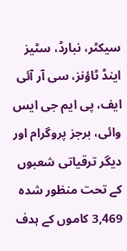سیکٹر، نبارڈ، سٹیز اینڈ ٹاؤنز، سی آر آئی ایف، پی ایم جی ایس وائی، برجز پروگرام اور دیگر ترقیاتی شعبوں کے تحت منظور شدہ 3,469 کاموں کے ہدف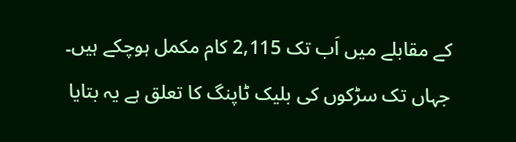کے مقابلے میں اَب تک 2,115 کام مکمل ہوچکے ہیں۔ جہاں تک سڑکوں کی بلیک ٹاپنگ کا تعلق ہے یہ بتایا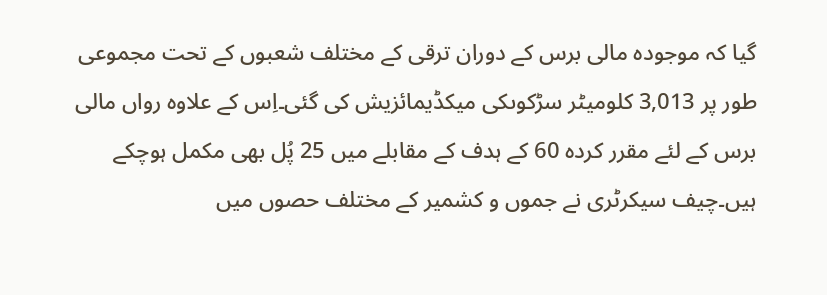گیا کہ موجودہ مالی برس کے دوران ترقی کے مختلف شعبوں کے تحت مجموعی طور پر 3,013 کلومیٹر سڑکوںکی میکڈیمائزیش کی گئی۔اِس کے علاوہ رواں مالی برس کے لئے مقرر کردہ 60 کے ہدف کے مقابلے میں 25 پُل بھی مکمل ہوچکے ہیں۔چیف سیکرٹری نے جموں و کشمیر کے مختلف حصوں میں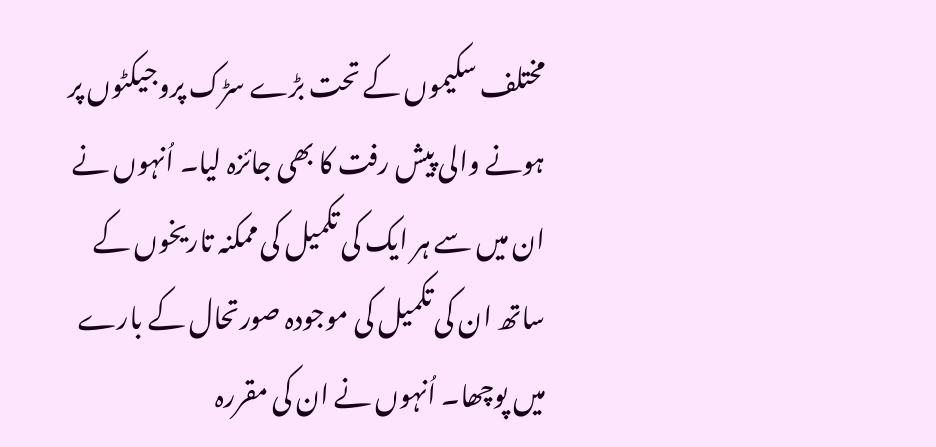مختلف سکیموں کے تحت بڑے سڑک پروجیکٹوں پر ہونے والی پیش رفت کا بھی جائزہ لیا۔ اُنہوں نے ان میں سے ہر ایک کی تکمیل کی ممکنہ تاریخوں کے ساتھ ان کی تکمیل کی موجودہ صورتحال کے بارے میں پوچھا۔ اُنہوں نے ان کی مقررہ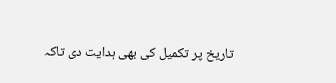تاریخ پر تکمیل کی بھی ہدایت دی تاکہ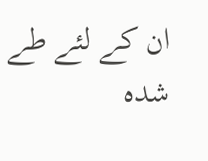ان کے لئے طے شدہ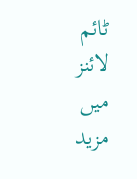ٹائم لائنز میں مزید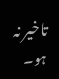تاخیر نہ ہو۔